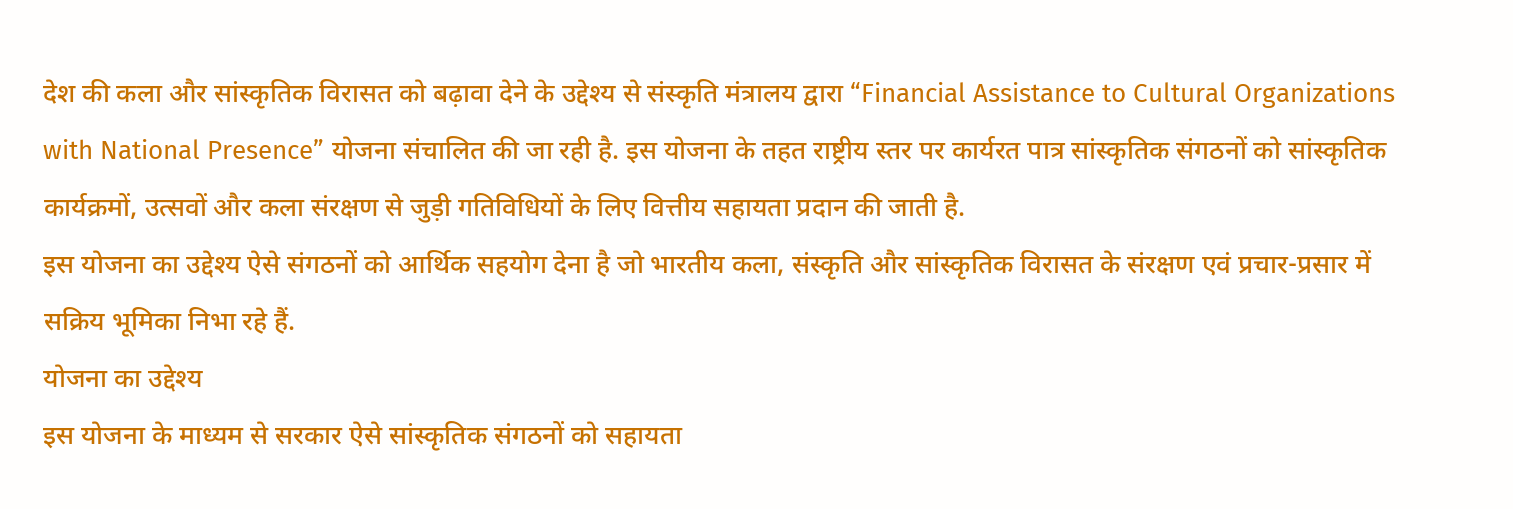देश की कला और सांस्कृतिक विरासत को बढ़ावा देने के उद्देश्य से संस्कृति मंत्रालय द्वारा “Financial Assistance to Cultural Organizations with National Presence” योजना संचालित की जा रही है. इस योजना के तहत राष्ट्रीय स्तर पर कार्यरत पात्र सांस्कृतिक संगठनों को सांस्कृतिक कार्यक्रमों, उत्सवों और कला संरक्षण से जुड़ी गतिविधियों के लिए वित्तीय सहायता प्रदान की जाती है.
इस योजना का उद्देश्य ऐसे संगठनों को आर्थिक सहयोग देना है जो भारतीय कला, संस्कृति और सांस्कृतिक विरासत के संरक्षण एवं प्रचार-प्रसार में सक्रिय भूमिका निभा रहे हैं.
योजना का उद्देश्य
इस योजना के माध्यम से सरकार ऐसे सांस्कृतिक संगठनों को सहायता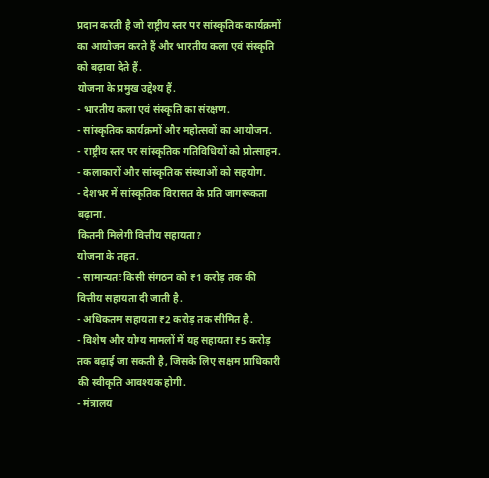प्रदान करती है जो राष्ट्रीय स्तर पर सांस्कृतिक कार्यक्रमों का आयोजन करते हैं और भारतीय कला एवं संस्कृति को बढ़ावा देते हैं.
योजना के प्रमुख उद्देश्य हैं.
- भारतीय कला एवं संस्कृति का संरक्षण.
- सांस्कृतिक कार्यक्रमों और महोत्सवों का आयोजन.
- राष्ट्रीय स्तर पर सांस्कृतिक गतिविधियों को प्रोत्साहन.
- कलाकारों और सांस्कृतिक संस्थाओं को सहयोग.
- देशभर में सांस्कृतिक विरासत के प्रति जागरूकता बढ़ाना.
कितनी मिलेगी वित्तीय सहायता?
योजना के तहत.
- सामान्यतः किसी संगठन को ₹1 करोड़ तक की वित्तीय सहायता दी जाती है.
- अधिकतम सहायता ₹2 करोड़ तक सीमित है.
- विशेष और योग्य मामलों में यह सहायता ₹5 करोड़ तक बढ़ाई जा सकती है, जिसके लिए सक्षम प्राधिकारी की स्वीकृति आवश्यक होगी.
- मंत्रालय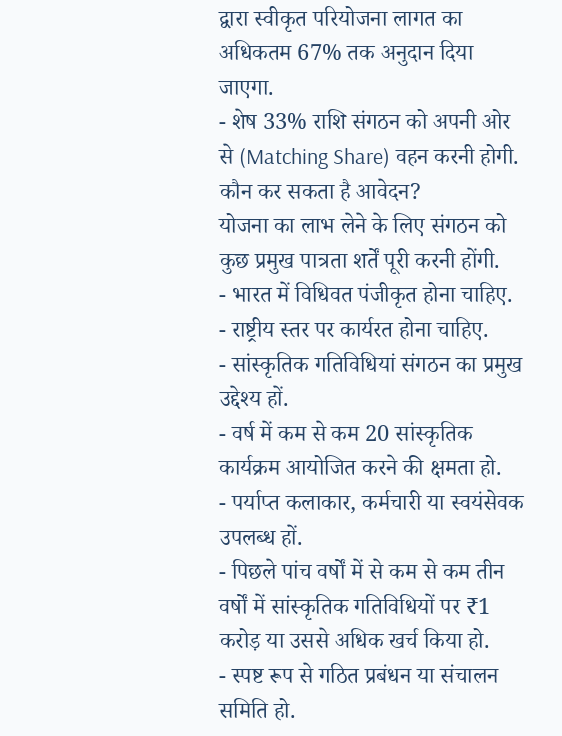द्वारा स्वीकृत परियोजना लागत का अधिकतम 67% तक अनुदान दिया जाएगा.
- शेष 33% राशि संगठन को अपनी ओर से (Matching Share) वहन करनी होगी.
कौन कर सकता है आवेदन?
योजना का लाभ लेने के लिए संगठन को कुछ प्रमुख पात्रता शर्तें पूरी करनी होंगी.
- भारत में विधिवत पंजीकृत होना चाहिए.
- राष्ट्रीय स्तर पर कार्यरत होना चाहिए.
- सांस्कृतिक गतिविधियां संगठन का प्रमुख उद्देश्य हों.
- वर्ष में कम से कम 20 सांस्कृतिक कार्यक्रम आयोजित करने की क्षमता हो.
- पर्याप्त कलाकार, कर्मचारी या स्वयंसेवक उपलब्ध हों.
- पिछले पांच वर्षों में से कम से कम तीन वर्षों में सांस्कृतिक गतिविधियों पर ₹1 करोड़ या उससे अधिक खर्च किया हो.
- स्पष्ट रूप से गठित प्रबंधन या संचालन समिति हो.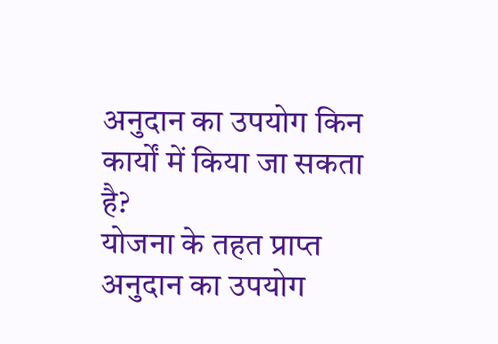अनुदान का उपयोग किन कार्यों में किया जा सकता है?
योजना के तहत प्राप्त अनुदान का उपयोग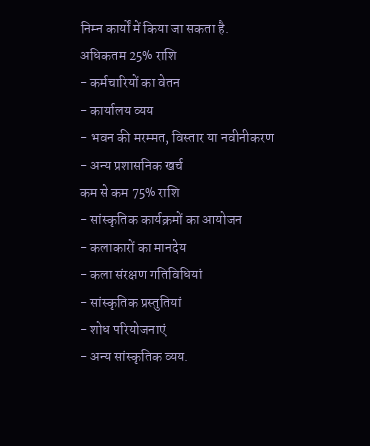निम्न कार्यों में किया जा सकता है.
अधिकतम 25% राशि
- कर्मचारियों का वेतन
- कार्यालय व्यय
- भवन की मरम्मत, विस्तार या नवीनीकरण
- अन्य प्रशासनिक खर्च
कम से कम 75% राशि
- सांस्कृतिक कार्यक्रमों का आयोजन
- कलाकारों का मानदेय
- कला संरक्षण गतिविधियां
- सांस्कृतिक प्रस्तुतियां
- शोध परियोजनाएं
- अन्य सांस्कृतिक व्यय.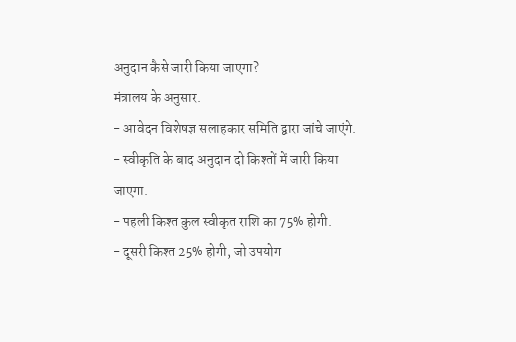अनुदान कैसे जारी किया जाएगा?
मंत्रालय के अनुसार.
- आवेदन विशेषज्ञ सलाहकार समिति द्वारा जांचे जाएंगे.
- स्वीकृति के बाद अनुदान दो किश्तों में जारी किया जाएगा.
- पहली किश्त कुल स्वीकृत राशि का 75% होगी.
- दूसरी किश्त 25% होगी, जो उपयोग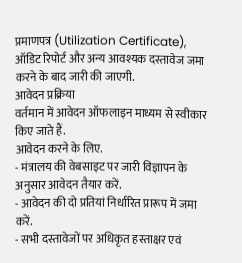प्रमाणपत्र (Utilization Certificate), ऑडिट रिपोर्ट और अन्य आवश्यक दस्तावेज जमा करने के बाद जारी की जाएगी.
आवेदन प्रक्रिया
वर्तमान में आवेदन ऑफलाइन माध्यम से स्वीकार किए जाते हैं.
आवेदन करने के लिए.
- मंत्रालय की वेबसाइट पर जारी विज्ञापन के अनुसार आवेदन तैयार करें.
- आवेदन की दो प्रतियां निर्धारित प्रारूप में जमा करें.
- सभी दस्तावेजों पर अधिकृत हस्ताक्षर एवं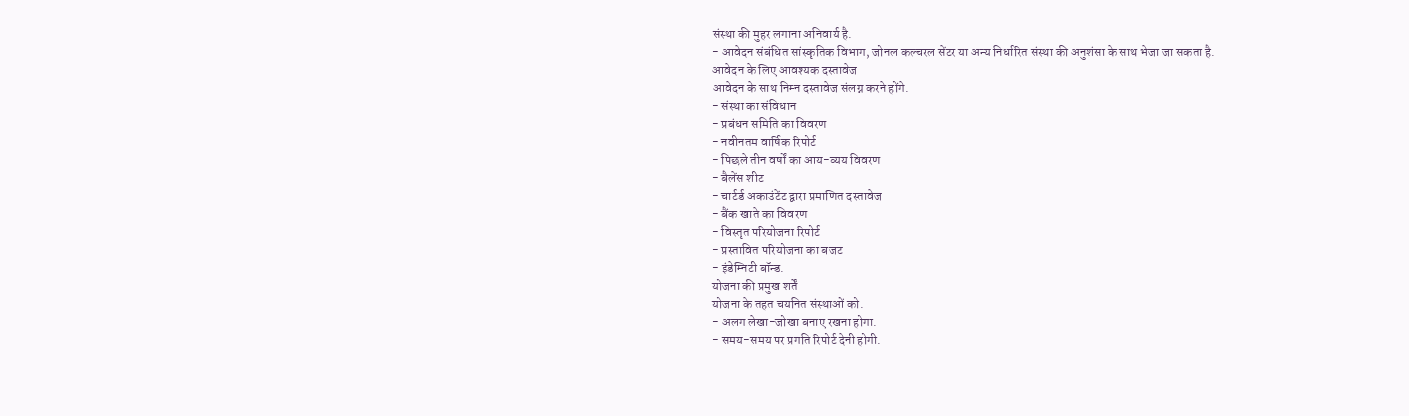संस्था की मुहर लगाना अनिवार्य है.
- आवेदन संबंधित सांस्कृतिक विभाग, जोनल कल्चरल सेंटर या अन्य निर्धारित संस्था की अनुशंसा के साथ भेजा जा सकता है.
आवेदन के लिए आवश्यक दस्तावेज
आवेदन के साथ निम्न दस्तावेज संलग्न करने होंगे.
- संस्था का संविधान
- प्रबंधन समिति का विवरण
- नवीनतम वार्षिक रिपोर्ट
- पिछले तीन वर्षों का आय-व्यय विवरण
- बैलेंस शीट
- चार्टर्ड अकाउंटेंट द्वारा प्रमाणित दस्तावेज
- बैंक खाते का विवरण
- विस्तृत परियोजना रिपोर्ट
- प्रस्तावित परियोजना का बजट
- इंडेम्निटी बॉन्ड.
योजना की प्रमुख शर्तें
योजना के तहत चयनित संस्थाओं को.
- अलग लेखा-जोखा बनाए रखना होगा.
- समय-समय पर प्रगति रिपोर्ट देनी होगी.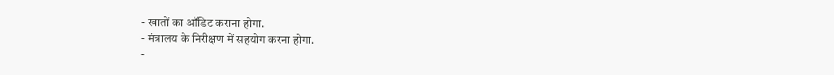- खातों का ऑडिट कराना होगा.
- मंत्रालय के निरीक्षण में सहयोग करना होगा.
-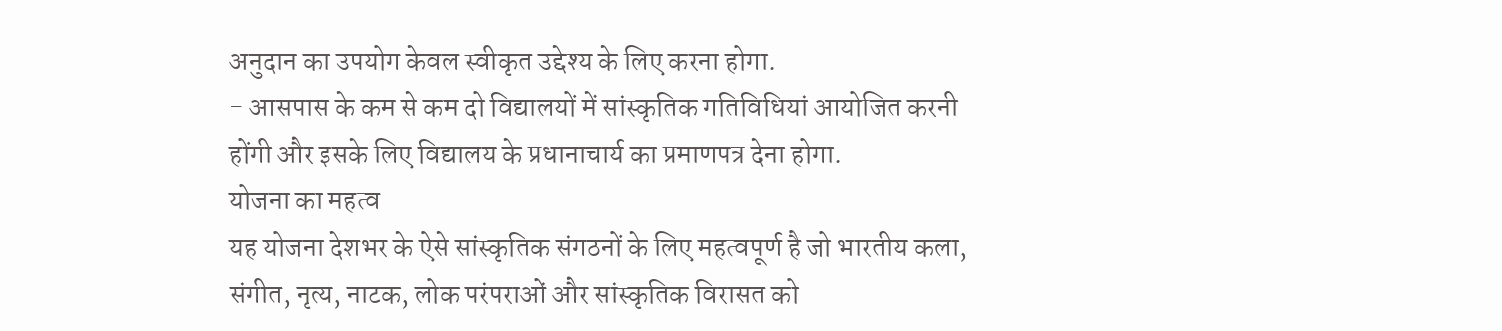अनुदान का उपयोग केवल स्वीकृत उद्देश्य के लिए करना होगा.
- आसपास के कम से कम दो विद्यालयों में सांस्कृतिक गतिविधियां आयोजित करनी होंगी और इसके लिए विद्यालय के प्रधानाचार्य का प्रमाणपत्र देना होगा.
योजना का महत्व
यह योजना देशभर के ऐसे सांस्कृतिक संगठनों के लिए महत्वपूर्ण है जो भारतीय कला, संगीत, नृत्य, नाटक, लोक परंपराओं और सांस्कृतिक विरासत को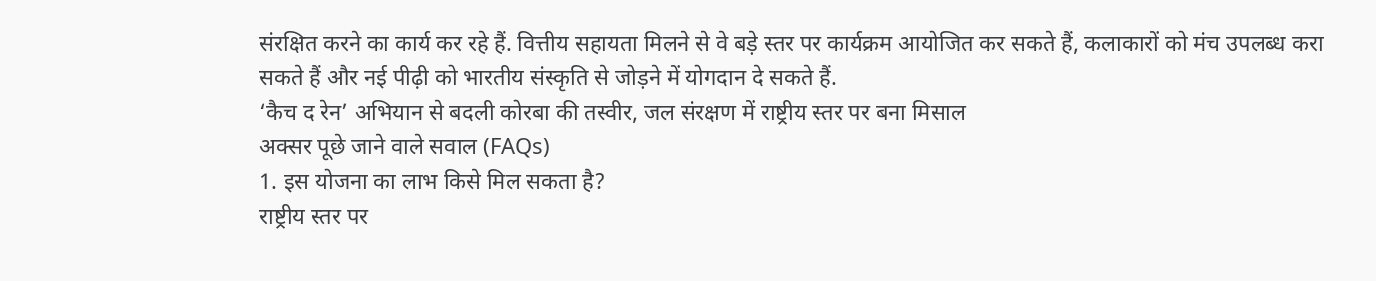संरक्षित करने का कार्य कर रहे हैं. वित्तीय सहायता मिलने से वे बड़े स्तर पर कार्यक्रम आयोजित कर सकते हैं, कलाकारों को मंच उपलब्ध करा सकते हैं और नई पीढ़ी को भारतीय संस्कृति से जोड़ने में योगदान दे सकते हैं.
‘कैच द रेन’ अभियान से बदली कोरबा की तस्वीर, जल संरक्षण में राष्ट्रीय स्तर पर बना मिसाल
अक्सर पूछे जाने वाले सवाल (FAQs)
1. इस योजना का लाभ किसे मिल सकता है?
राष्ट्रीय स्तर पर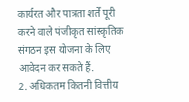कार्यरत और पात्रता शर्तें पूरी करने वाले पंजीकृत सांस्कृतिक संगठन इस योजना के लिए आवेदन कर सकते हैं.
2. अधिकतम कितनी वित्तीय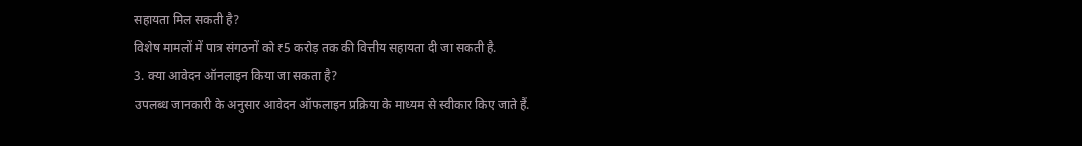सहायता मिल सकती है?
विशेष मामलों में पात्र संगठनों को ₹5 करोड़ तक की वित्तीय सहायता दी जा सकती है.
3. क्या आवेदन ऑनलाइन किया जा सकता है?
उपलब्ध जानकारी के अनुसार आवेदन ऑफलाइन प्रक्रिया के माध्यम से स्वीकार किए जाते हैं.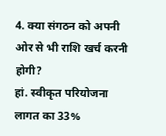4. क्या संगठन को अपनी ओर से भी राशि खर्च करनी होगी?
हां. स्वीकृत परियोजना लागत का 33%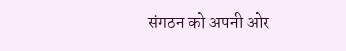संगठन को अपनी ओर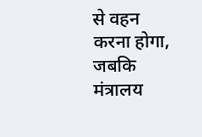से वहन करना होगा, जबकि मंत्रालय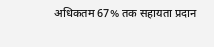अधिकतम 67% तक सहायता प्रदान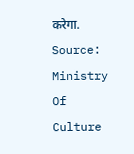करेगा.
Source: Ministry Of Culture